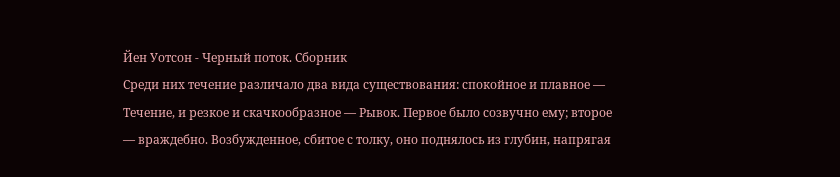Йен Уотсон - Черный поток. Сборник
Среди них течение различало два вида существования: спокойное и плавное — Течение, и резкое и скачкообразное — Рывок. Первое было созвучно ему; второе — враждебно. Возбужденное, сбитое с толку, оно поднялось из глубин, напрягая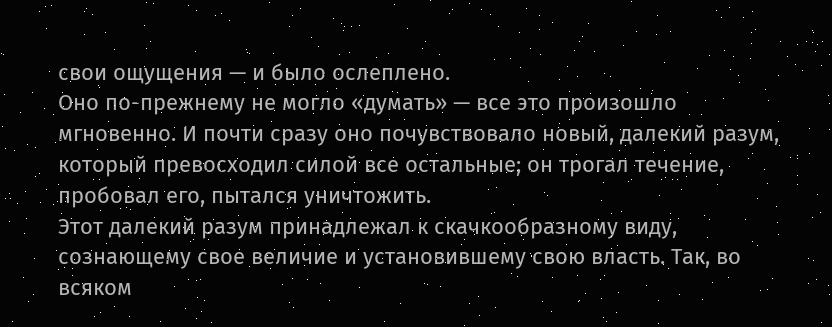свои ощущения — и было ослеплено.
Оно по-прежнему не могло «думать» — все это произошло мгновенно. И почти сразу оно почувствовало новый, далекий разум, который превосходил силой все остальные; он трогал течение, пробовал его, пытался уничтожить.
Этот далекий разум принадлежал к скачкообразному виду, сознающему свое величие и установившему свою власть. Так, во всяком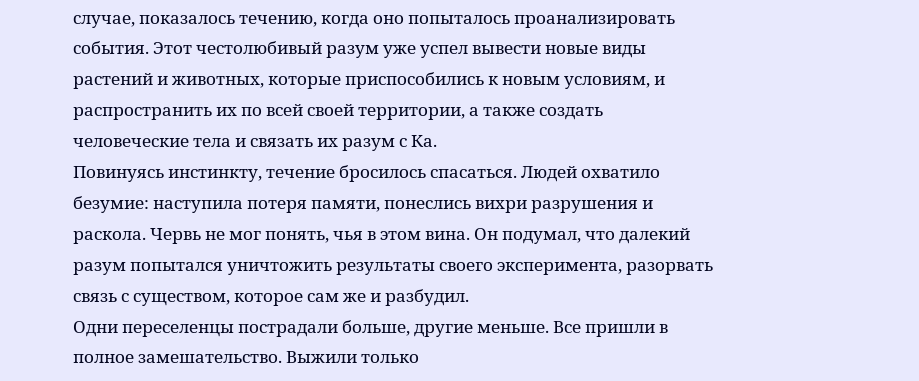случае, показалось течению, когда оно попыталось проанализировать события. Этот честолюбивый разум уже успел вывести новые виды растений и животных, которые приспособились к новым условиям, и распространить их по всей своей территории, а также создать человеческие тела и связать их разум с Ка.
Повинуясь инстинкту, течение бросилось спасаться. Людей охватило безумие: наступила потеря памяти, понеслись вихри разрушения и раскола. Червь не мог понять, чья в этом вина. Он подумал, что далекий разум попытался уничтожить результаты своего эксперимента, разорвать связь с существом, которое сам же и разбудил.
Одни переселенцы пострадали больше, другие меньше. Все пришли в полное замешательство. Выжили только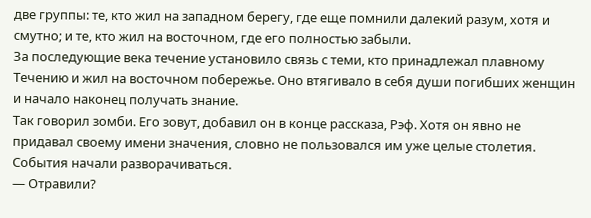две группы: те, кто жил на западном берегу, где еще помнили далекий разум, хотя и смутно; и те, кто жил на восточном, где его полностью забыли.
За последующие века течение установило связь с теми, кто принадлежал плавному Течению и жил на восточном побережье. Оно втягивало в себя души погибших женщин и начало наконец получать знание.
Так говорил зомби. Его зовут, добавил он в конце рассказа, Рэф. Хотя он явно не придавал своему имени значения, словно не пользовался им уже целые столетия.
События начали разворачиваться.
— Отравили?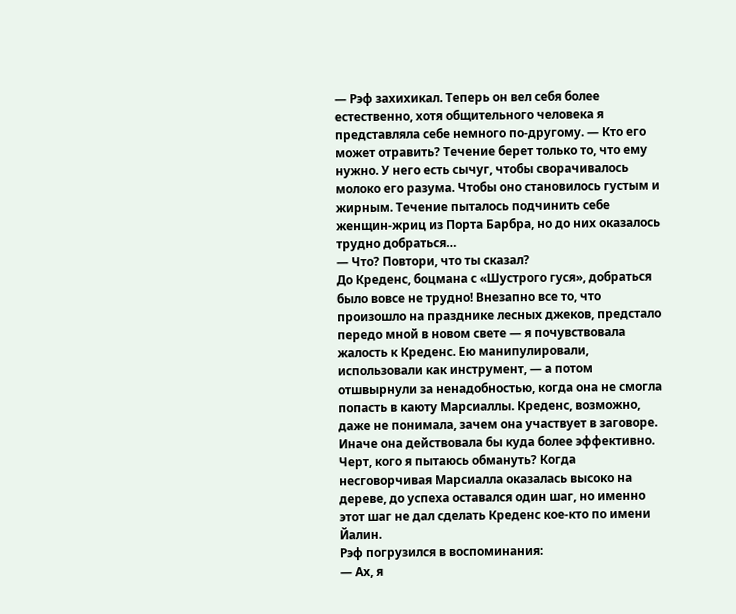— Рэф захихикал. Теперь он вел себя более естественно, хотя общительного человека я представляла себе немного по-другому. — Кто его может отравить? Течение берет только то, что ему нужно. У него есть сычуг, чтобы сворачивалось молоко его разума. Чтобы оно становилось густым и жирным. Течение пыталось подчинить себе женщин-жриц из Порта Барбра, но до них оказалось трудно добраться…
— Что? Повтори, что ты сказал?
До Креденс, боцмана с «Шустрого гуся», добраться было вовсе не трудно! Внезапно все то, что произошло на празднике лесных джеков, предстало передо мной в новом свете — я почувствовала жалость к Креденс. Ею манипулировали, использовали как инструмент, — а потом отшвырнули за ненадобностью, когда она не смогла попасть в каюту Марсиаллы. Креденс, возможно, даже не понимала, зачем она участвует в заговоре. Иначе она действовала бы куда более эффективно. Черт, кого я пытаюсь обмануть? Когда несговорчивая Марсиалла оказалась высоко на дереве, до успеха оставался один шаг, но именно этот шаг не дал сделать Креденс кое-кто по имени Йалин.
Рэф погрузился в воспоминания:
— Ах, я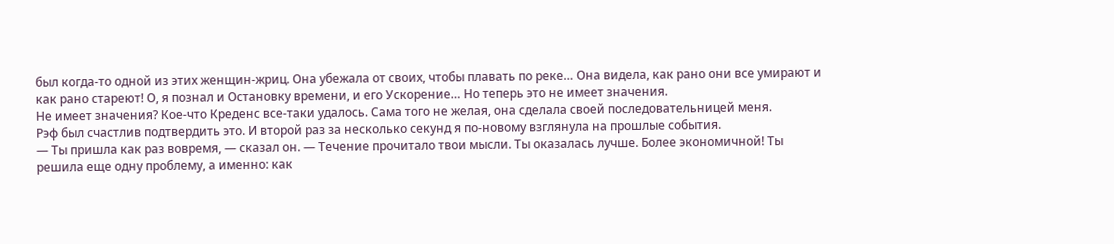был когда-то одной из этих женщин-жриц. Она убежала от своих, чтобы плавать по реке… Она видела, как рано они все умирают и как рано стареют! О, я познал и Остановку времени, и его Ускорение… Но теперь это не имеет значения.
Не имеет значения? Кое-что Креденс все-таки удалось. Сама того не желая, она сделала своей последовательницей меня.
Рэф был счастлив подтвердить это. И второй раз за несколько секунд я по-новому взглянула на прошлые события.
— Ты пришла как раз вовремя, — сказал он. — Течение прочитало твои мысли. Ты оказалась лучше. Более экономичной! Ты решила еще одну проблему, а именно: как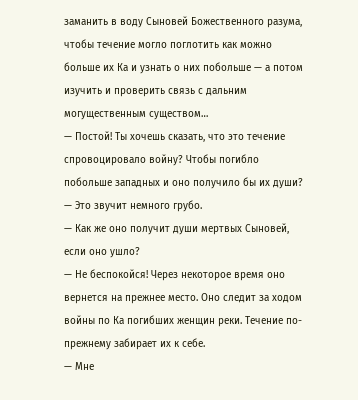заманить в воду Сыновей Божественного разума, чтобы течение могло поглотить как можно больше их Ка и узнать о них побольше — а потом изучить и проверить связь с дальним могущественным существом…
— Постой! Ты хочешь сказать, что это течение спровоцировало войну? Чтобы погибло побольше западных и оно получило бы их души?
— Это звучит немного грубо.
— Как же оно получит души мертвых Сыновей, если оно ушло?
— Не беспокойся! Через некоторое время оно вернется на прежнее место. Оно следит за ходом войны по Ка погибших женщин реки. Течение по-прежнему забирает их к себе.
— Мне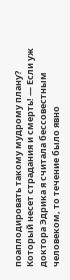поаплодировать такому мудрому плану? Который несет страдания и смерть! — Если уж доктора Эдрика я считала бессовестным человеком, то течение было явно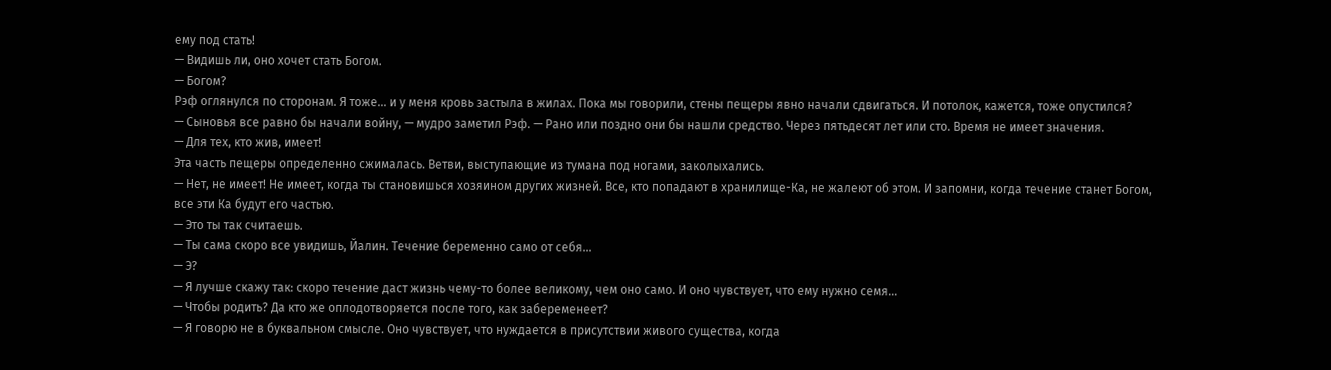ему под стать!
— Видишь ли, оно хочет стать Богом.
— Богом?
Рэф оглянулся по сторонам. Я тоже… и у меня кровь застыла в жилах. Пока мы говорили, стены пещеры явно начали сдвигаться. И потолок, кажется, тоже опустился?
— Сыновья все равно бы начали войну, — мудро заметил Рэф. — Рано или поздно они бы нашли средство. Через пятьдесят лет или сто. Время не имеет значения.
— Для тех, кто жив, имеет!
Эта часть пещеры определенно сжималась. Ветви, выступающие из тумана под ногами, заколыхались.
— Нет, не имеет! Не имеет, когда ты становишься хозяином других жизней. Все, кто попадают в хранилище-Ка, не жалеют об этом. И запомни, когда течение станет Богом, все эти Ка будут его частью.
— Это ты так считаешь.
— Ты сама скоро все увидишь, Йалин. Течение беременно само от себя…
— Э?
— Я лучше скажу так: скоро течение даст жизнь чему-то более великому, чем оно само. И оно чувствует, что ему нужно семя…
— Чтобы родить? Да кто же оплодотворяется после того, как забеременеет?
— Я говорю не в буквальном смысле. Оно чувствует, что нуждается в присутствии живого существа, когда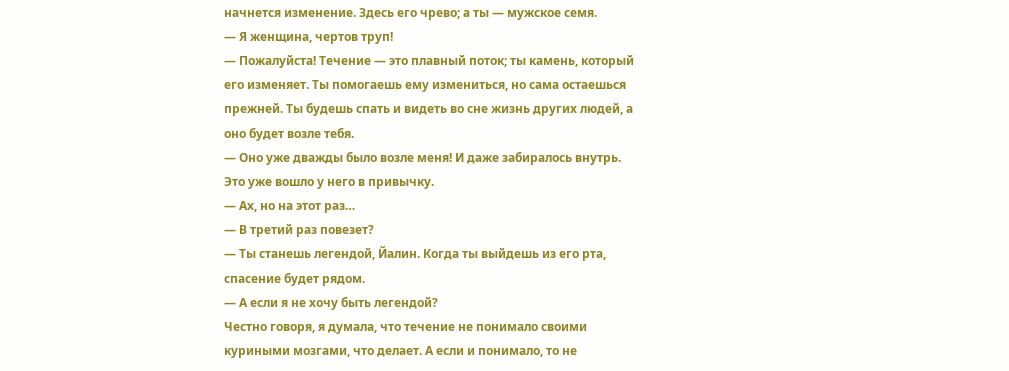начнется изменение. Здесь его чрево; а ты — мужское семя.
— Я женщина, чертов труп!
— Пожалуйста! Течение — это плавный поток; ты камень, который его изменяет. Ты помогаешь ему измениться, но сама остаешься прежней. Ты будешь спать и видеть во сне жизнь других людей, а оно будет возле тебя.
— Оно уже дважды было возле меня! И даже забиралось внутрь. Это уже вошло у него в привычку.
— Ах, но на этот раз…
— В третий раз повезет?
— Ты станешь легендой, Йалин. Когда ты выйдешь из его рта, спасение будет рядом.
— А если я не хочу быть легендой?
Честно говоря, я думала, что течение не понимало своими куриными мозгами, что делает. А если и понимало, то не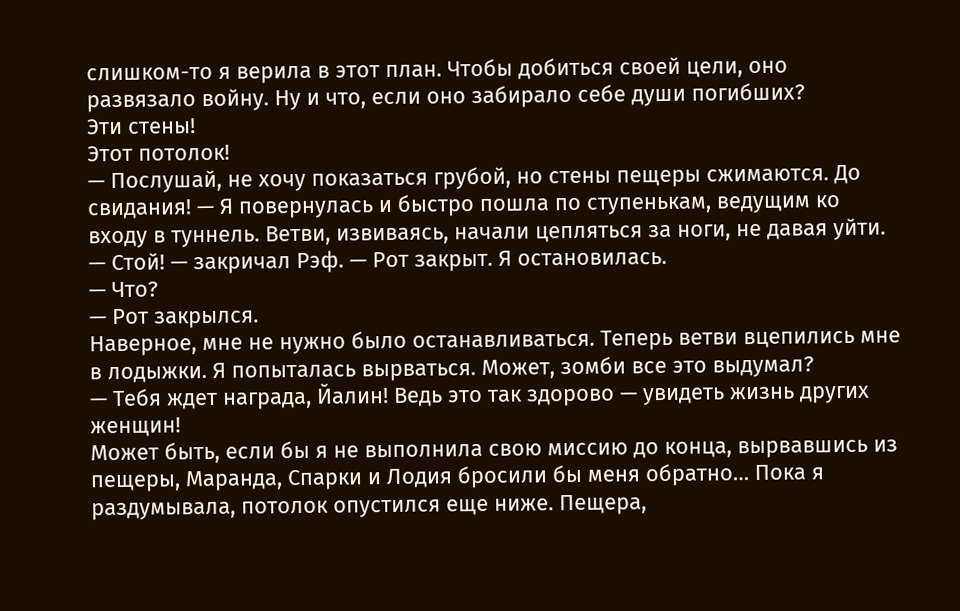слишком-то я верила в этот план. Чтобы добиться своей цели, оно развязало войну. Ну и что, если оно забирало себе души погибших?
Эти стены!
Этот потолок!
— Послушай, не хочу показаться грубой, но стены пещеры сжимаются. До свидания! — Я повернулась и быстро пошла по ступенькам, ведущим ко входу в туннель. Ветви, извиваясь, начали цепляться за ноги, не давая уйти.
— Стой! — закричал Рэф. — Рот закрыт. Я остановилась.
— Что?
— Рот закрылся.
Наверное, мне не нужно было останавливаться. Теперь ветви вцепились мне в лодыжки. Я попыталась вырваться. Может, зомби все это выдумал?
— Тебя ждет награда, Йалин! Ведь это так здорово — увидеть жизнь других женщин!
Может быть, если бы я не выполнила свою миссию до конца, вырвавшись из пещеры, Маранда, Спарки и Лодия бросили бы меня обратно… Пока я раздумывала, потолок опустился еще ниже. Пещера,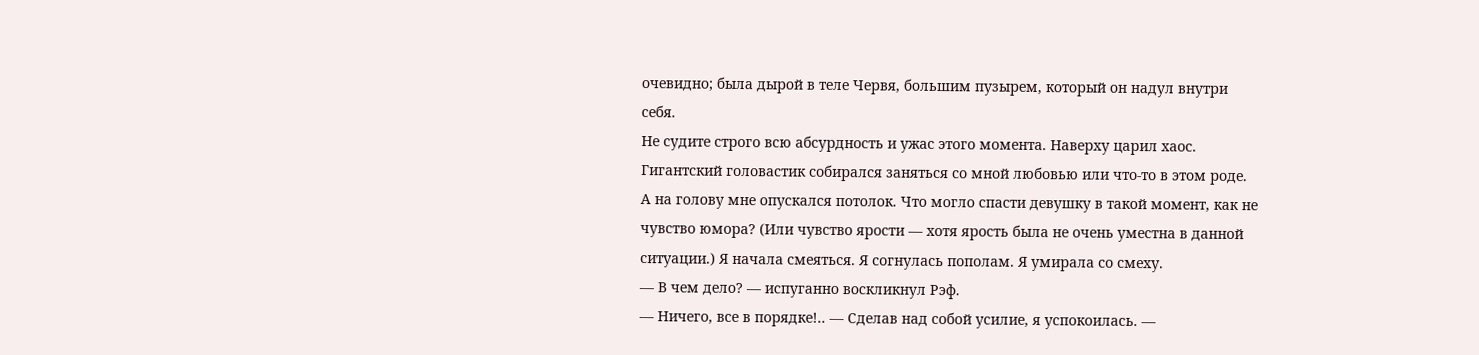очевидно; была дырой в теле Червя, большим пузырем, который он надул внутри себя.
Не судите строго всю абсурдность и ужас этого момента. Наверху царил хаос. Гигантский головастик собирался заняться со мной любовью или что-то в этом роде. А на голову мне опускался потолок. Что могло спасти девушку в такой момент, как не чувство юмора? (Или чувство ярости — хотя ярость была не очень уместна в данной ситуации.) Я начала смеяться. Я согнулась пополам. Я умирала со смеху.
— В чем дело? — испуганно воскликнул Рэф.
— Ничего, все в порядке!.. — Сделав над собой усилие, я успокоилась. —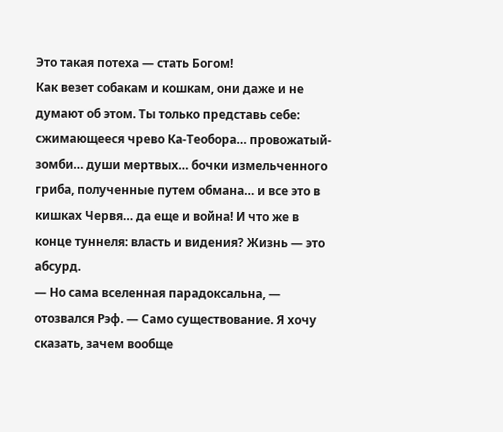Это такая потеха — стать Богом!
Как везет собакам и кошкам, они даже и не думают об этом. Ты только представь себе: сжимающееся чрево Ка-Теобора… провожатый-зомби… души мертвых… бочки измельченного гриба, полученные путем обмана… и все это в кишках Червя… да еще и война! И что же в конце туннеля: власть и видения? Жизнь — это абсурд.
— Но сама вселенная парадоксальна, — отозвался Рэф. — Само существование. Я хочу сказать, зачем вообще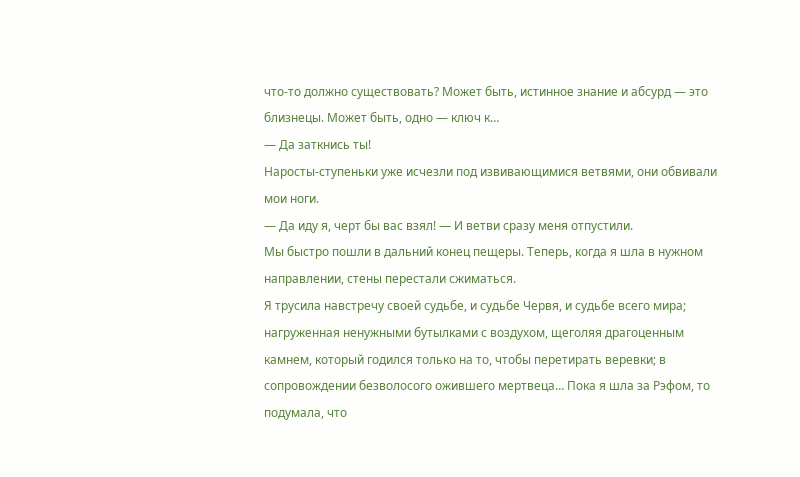что-то должно существовать? Может быть, истинное знание и абсурд — это близнецы. Может быть, одно — ключ к…
— Да заткнись ты!
Наросты-ступеньки уже исчезли под извивающимися ветвями, они обвивали мои ноги.
— Да иду я, черт бы вас взял! — И ветви сразу меня отпустили.
Мы быстро пошли в дальний конец пещеры. Теперь, когда я шла в нужном направлении, стены перестали сжиматься.
Я трусила навстречу своей судьбе, и судьбе Червя, и судьбе всего мира; нагруженная ненужными бутылками с воздухом, щеголяя драгоценным камнем, который годился только на то, чтобы перетирать веревки; в сопровождении безволосого ожившего мертвеца… Пока я шла за Рэфом, то подумала, что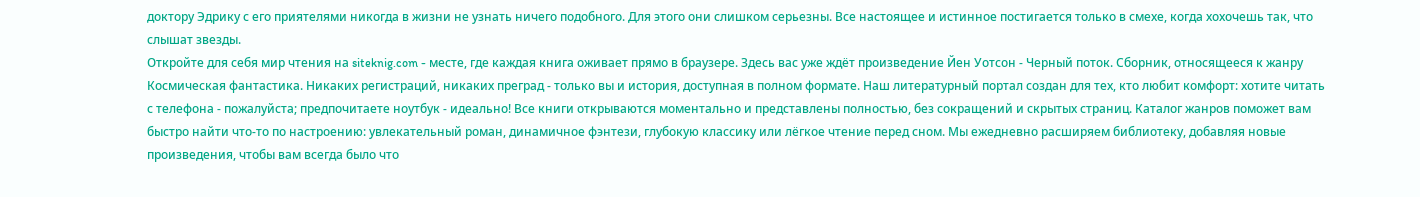доктору Эдрику с его приятелями никогда в жизни не узнать ничего подобного. Для этого они слишком серьезны. Все настоящее и истинное постигается только в смехе, когда хохочешь так, что слышат звезды.
Откройте для себя мир чтения на siteknig.com - месте, где каждая книга оживает прямо в браузере. Здесь вас уже ждёт произведение Йен Уотсон - Черный поток. Сборник, относящееся к жанру Космическая фантастика. Никаких регистраций, никаких преград - только вы и история, доступная в полном формате. Наш литературный портал создан для тех, кто любит комфорт: хотите читать с телефона - пожалуйста; предпочитаете ноутбук - идеально! Все книги открываются моментально и представлены полностью, без сокращений и скрытых страниц. Каталог жанров поможет вам быстро найти что-то по настроению: увлекательный роман, динамичное фэнтези, глубокую классику или лёгкое чтение перед сном. Мы ежедневно расширяем библиотеку, добавляя новые произведения, чтобы вам всегда было что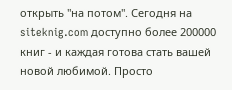открыть "на потом". Сегодня на siteknig.com доступно более 200000 книг - и каждая готова стать вашей новой любимой. Просто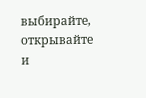выбирайте, открывайте и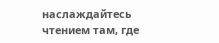наслаждайтесь чтением там, где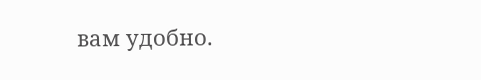вам удобно.